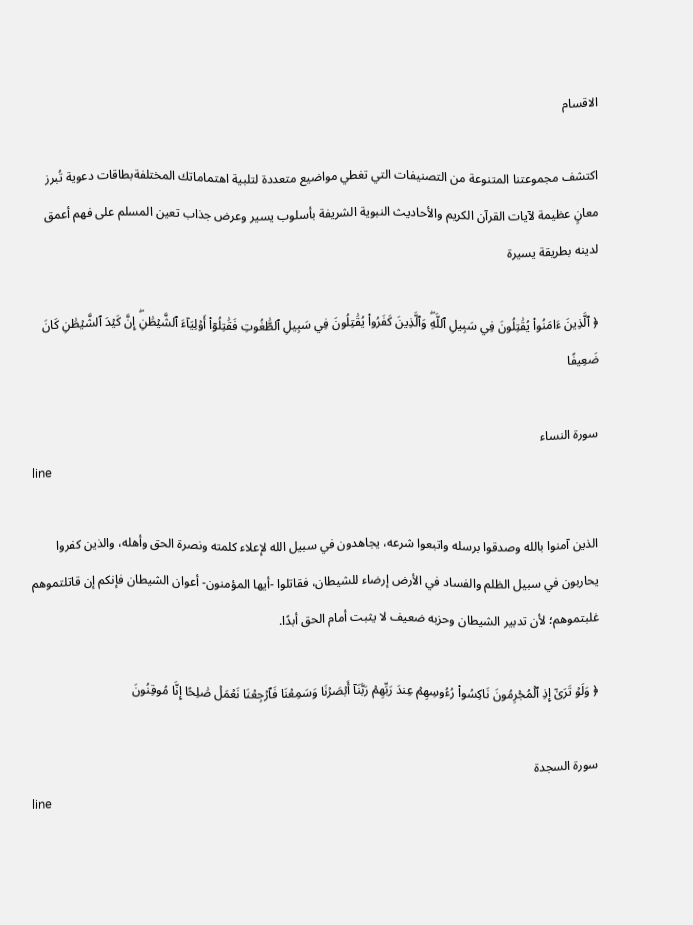الاقسام

اكتشف مجموعتنا المتنوعة من التصنيفات التي تغطي مواضيع متعددة لتلبية اهتماماتك المختلفةبطاقات دعوية تُبرز معانٍ عظيمة لآيات القرآن الكريم والأحاديث النبوية الشريفة بأسلوب يسير وعرض جذاب تعين المسلم على فهم أعمق لدينه بطريقة يسيرة

﴿ ٱلَّذِينَ ءَامَنُواْ يُقَٰتِلُونَ فِي سَبِيلِ ٱللَّهِۖ وَٱلَّذِينَ كَفَرُواْ يُقَٰتِلُونَ فِي سَبِيلِ ٱلطَّٰغُوتِ فَقَٰتِلُوٓاْ أَوۡلِيَآءَ ٱلشَّيۡطَٰنِۖ إِنَّ كَيۡدَ ٱلشَّيۡطَٰنِ كَانَ ضَعِيفًا

سورة النساء
line

الذين آمنوا بالله وصدقوا برسله واتبعوا شرعه، يجاهدون في سبيل الله لإعلاء كلمته ونصرة الحق وأهله، والذين كفروا يحاربون في سبيل الظلم والفساد في الأرض إرضاء للشيطان، فقاتلوا -أيها المؤمنون- أعوان الشيطان فإنكم إن قاتلتموهم غلبتموهم؛ لأن تدبير الشيطان وحزبه ضعيف لا يثبت أمام الحق أبدًا.

﴿ وَلَوۡ تَرَىٰٓ إِذِ ٱلۡمُجۡرِمُونَ نَاكِسُواْ رُءُوسِهِمۡ عِندَ رَبِّهِمۡ رَبَّنَآ أَبۡصَرۡنَا وَسَمِعۡنَا فَٱرۡجِعۡنَا نَعۡمَلۡ صَٰلِحًا إِنَّا مُوقِنُونَ

سورة السجدة
line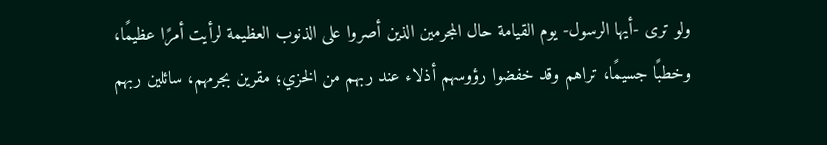ولو ترى -أيها الرسول- يوم القيامة حال المجرمين الذين أصروا على الذنوب العظيمة لرأيت أمرًا عظيمًا، وخطبًا جسيمًا، تراهم وقد خفضوا رؤوسهم أذلاء عند ربهم من الخزي؛ مقرين بجرمهم، سائلين ربهم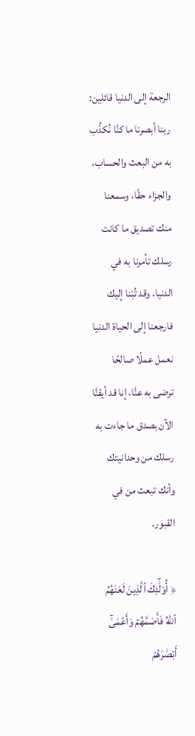الرجعة إلى الدنيا قائلين: ربنا أبصرنا ما كنَّا نُكذِّب به من البعث والحساب، والجزاء حقًا، وسمعنا منك تصديق ما كانت رسلك تأمرنا به في الدنيا، وقد تُبْنا إليك فارجعنا إلى الحياة الدنيا نعمل عملًا صالحًا ترضى به عنَّا، إنا قد أيقنَّا الآن بصدق ما جاءت به رسلك من وحدانيتك وأنك تبعث من في القبور.

﴿ أُوْلَٰٓئِكَ ٱلَّذِينَ لَعَنَهُمُ ٱللَّهُ فَأَصَمَّهُمۡ وَأَعۡمَىٰٓ أَبۡصَٰرَهُمۡ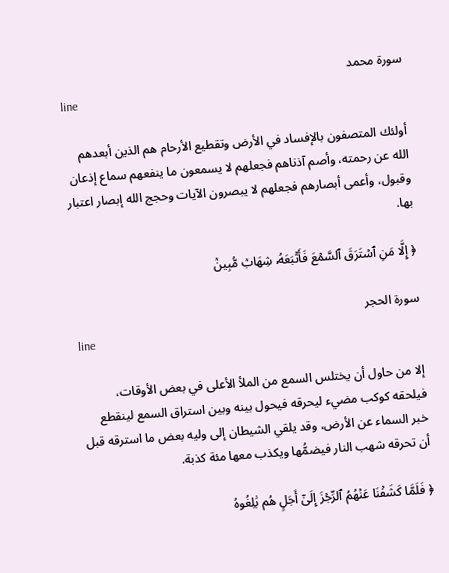سورة محمد
line

أولئك المتصفون بالإفساد في الأرض وتقطيع الأرحام هم الذين أبعدهم الله عن رحمته، وأصم آذناهم فجعلهم لا يسمعون ما ينفعهم سماع إذعان وقبول، وأعمى أبصارهم فجعلهم لا يبصرون الآيات وحجج الله إبصار اعتبار بها.

﴿ إِلَّا مَنِ ٱسۡتَرَقَ ٱلسَّمۡعَ فَأَتۡبَعَهُۥ شِهَابٞ مُّبِينٞ

سورة الحجر
line

إلا من حاول أن يختلس السمع من الملأ الأعلى في بعض الأوقات، فيلحقه كوكب مضيء ليحرقه فيحول بينه وبين استراق السمع لينقطع خبر السماء عن الأرض، وقد يلقي الشيطان إلى وليه بعض ما استرقه قبل أن تحرقه شهب النار فيضمُّها ويكذب معها مئة كذبة.

﴿ فَلَمَّا كَشَفۡنَا عَنۡهُمُ ٱلرِّجۡزَ إِلَىٰٓ أَجَلٍ هُم بَٰلِغُوهُ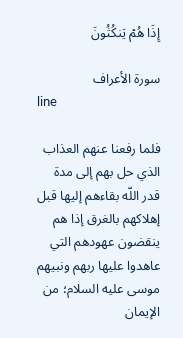إِذَا هُمۡ يَنكُثُونَ

سورة الأعراف
line

فلما رفعنا عنهم العذاب الذي حل بهم إلى مدة قدر اللّه بقاءهم إليها قبل إهلاكهم بالغرق إذا هم ينقضون عهودهم التي عاهدوا عليها ربهم ونبيهم موسى عليه السلام؛ من الإيمان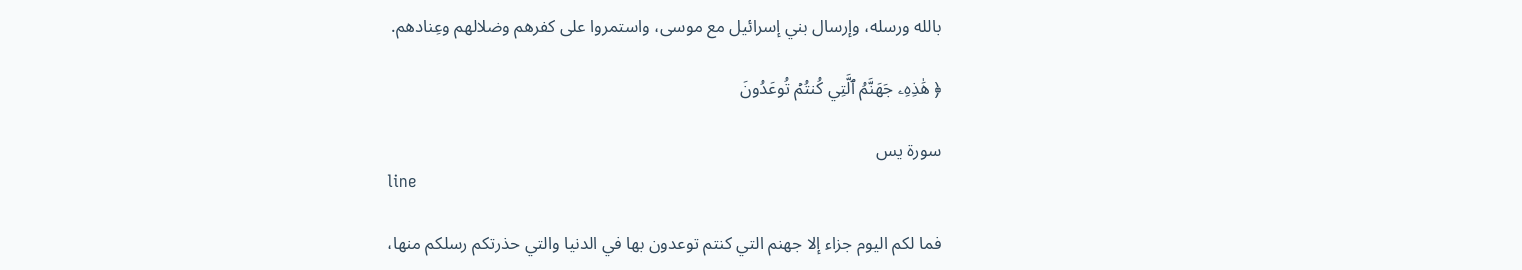بالله ورسله، وإرسال بني إسرائيل مع موسى، واستمروا على كفرهم وضلالهم وعِنادهم.

﴿ هَٰذِهِۦ جَهَنَّمُ ٱلَّتِي كُنتُمۡ تُوعَدُونَ

سورة يس
line

فما لكم اليوم جزاء إلا جهنم التي كنتم توعدون بها في الدنيا والتي حذرتكم رسلكم منها،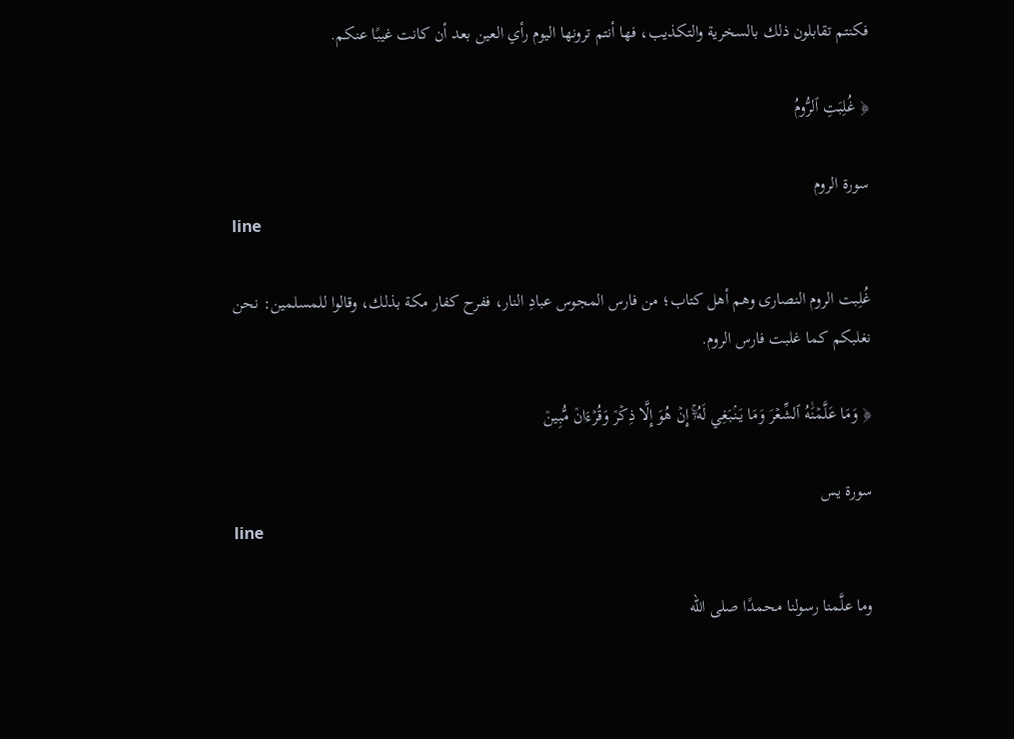فكنتم تقابلون ذلك بالسخرية والتكذيب، فها أنتم ترونها اليوم رأي العين بعد أن كانت غيبًا عنكم.

﴿ غُلِبَتِ ٱلرُّومُ

سورة الروم
line

غُلِبت الروم النصارى وهم أهل كتاب؛ من فارس المجوس عبادِ النار، ففرح كفار مكة بذلك، وقالوا للمسلمين: نحن نغلبكم كما غلبت فارس الروم.

﴿ وَمَا عَلَّمۡنَٰهُ ٱلشِّعۡرَ وَمَا يَنۢبَغِي لَهُۥٓۚ إِنۡ هُوَ إِلَّا ذِكۡرٞ وَقُرۡءَانٞ مُّبِينٞ

سورة يس
line

وما علَّمنا رسولنا محمدًا صلى الله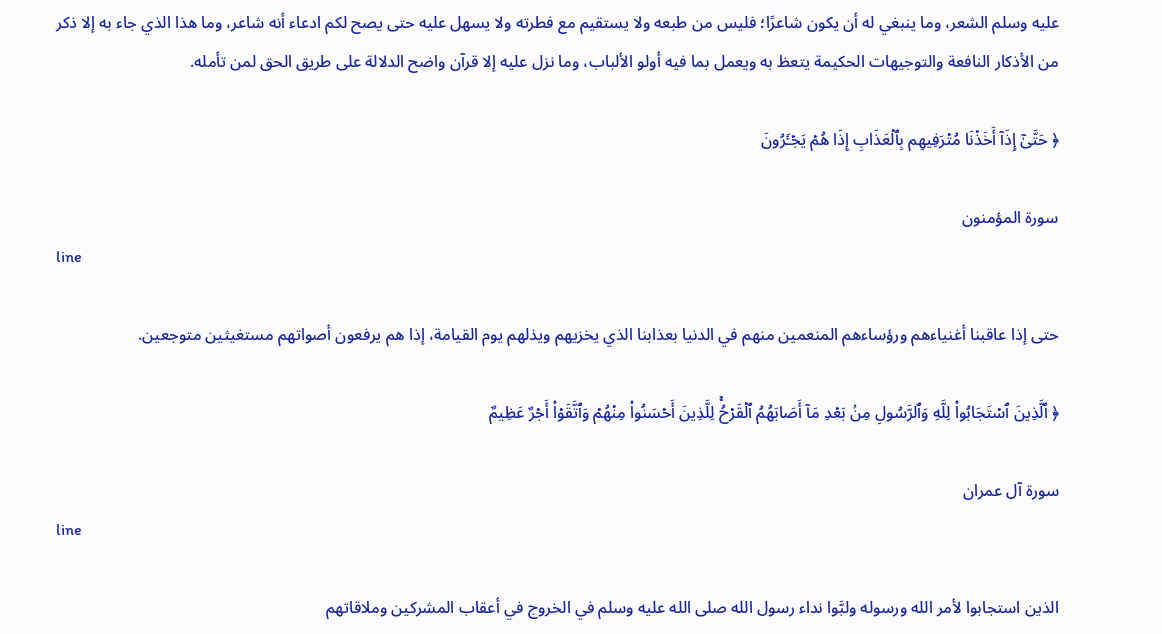عليه وسلم الشعر، وما ينبغي له أن يكون شاعرًا؛ فليس من طبعه ولا يستقيم مع فطرته ولا يسهل عليه حتى يصح لكم ادعاء أنه شاعر، وما هذا الذي جاء به إلا ذكر من الأذكار النافعة والتوجيهات الحكيمة يتعظ به ويعمل بما فيه أولو الألباب، وما نزل عليه إلا قرآن واضح الدلالة على طريق الحق لمن تأمله.

﴿ حَتَّىٰٓ إِذَآ أَخَذۡنَا مُتۡرَفِيهِم بِٱلۡعَذَابِ إِذَا هُمۡ يَجۡـَٔرُونَ

سورة المؤمنون
line

حتى إذا عاقبنا أغنياءهم ورؤساءهم المنعمين منهم في الدنيا بعذابنا الذي يخزيهم ويذلهم يوم القيامة، إذا هم يرفعون أصواتهم مستغيثين متوجعين.

﴿ ٱلَّذِينَ ٱسۡتَجَابُواْ لِلَّهِ وَٱلرَّسُولِ مِنۢ بَعۡدِ مَآ أَصَابَهُمُ ٱلۡقَرۡحُۚ لِلَّذِينَ أَحۡسَنُواْ مِنۡهُمۡ وَٱتَّقَوۡاْ أَجۡرٌ عَظِيمٌ

سورة آل عمران
line

الذين استجابوا لأمر الله ورسوله ولبَّوا نداء رسول الله صلى الله عليه وسلم في الخروج في أعقاب المشركين وملاقاتهم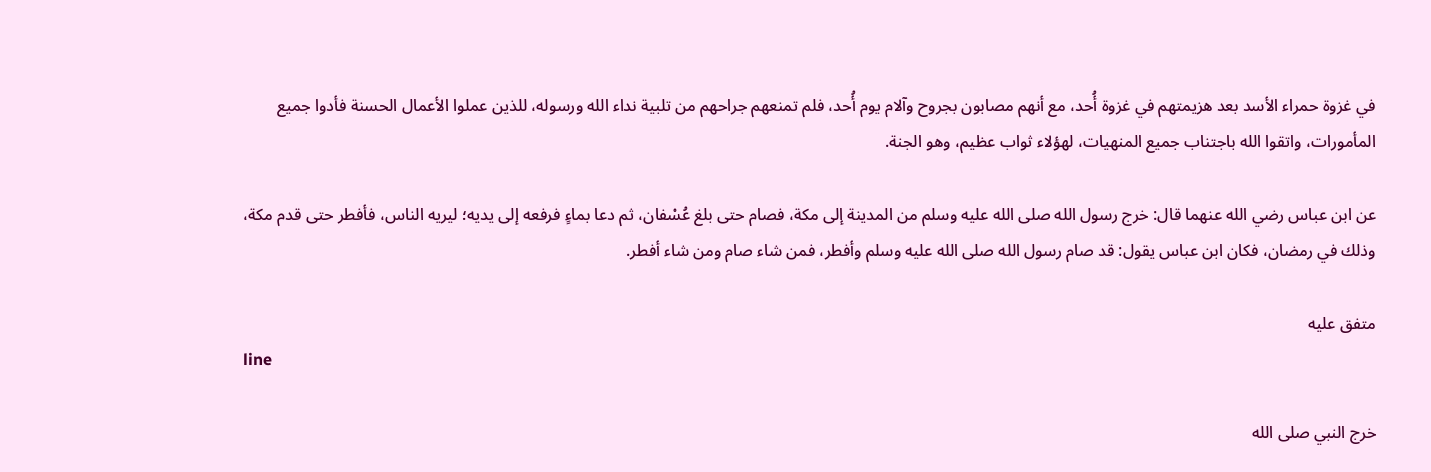في غزوة حمراء الأسد بعد هزيمتهم في غزوة أُحد، مع أنهم مصابون بجروح وآلام يوم أُحد، فلم تمنعهم جراحهم من تلبية نداء الله ورسوله، للذين عملوا الأعمال الحسنة فأدوا جميع المأمورات، واتقوا الله باجتناب جميع المنهيات، لهؤلاء ثواب عظيم، وهو الجنة.

عن ابن عباس رضي الله عنهما قال: خرج رسول الله صلى الله عليه وسلم من المدينة إلى مكة، فصام حتى بلغ عُسْفان، ثم دعا بماءٍ فرفعه إلى يديه؛ ليريه الناس، فأفطر حتى قدم مكة، وذلك في رمضان، فكان ابن عباس يقول: قد صام رسول الله صلى الله عليه وسلم وأفطر، فمن شاء صام ومن شاء أفطر.

متفق عليه
line

خرج النبي صلى الله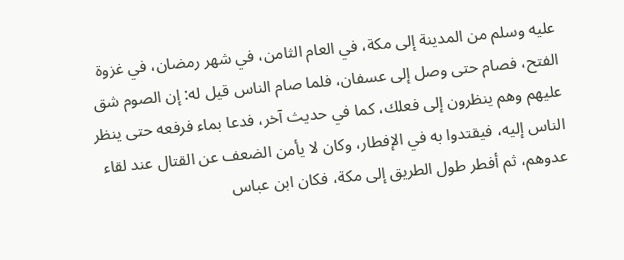عليه وسلم من المدينة إلى مكة، في العام الثامن، في شهر رمضان، في غزوة الفتح، فصام حتى وصل إلى عسفان، فلما صام الناس قيل له: إن الصوم شق عليهم وهم ينظرون إلى فعلك، كما في حديث آخر، فدعا بماء فرفعه حتى ينظر الناس إليه، فيقتدوا به في الإفطار، وكان لا يأمن الضعف عن القتال عند لقاء عدوهم، ثم أفطر طول الطريق إلى مكة، فكان ابن عباس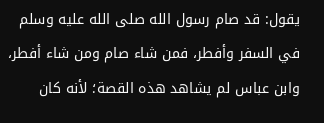يقول: قد صام رسول الله صلى الله عليه وسلم في السفر وأفطر، فمن شاء صام ومن شاء أفطر، وابن عباس لم يشاهد هذه القصة؛ لأنه كان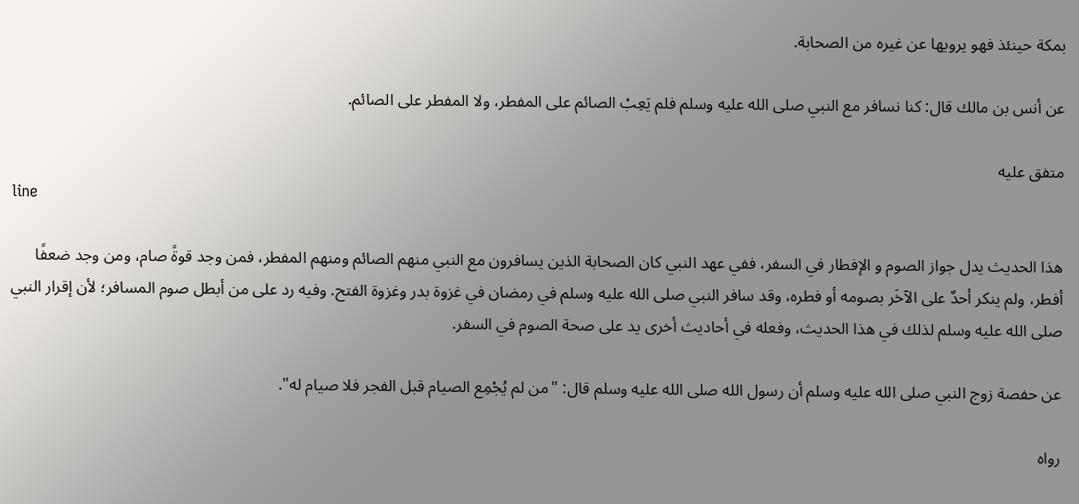بمكة حينئذ فهو يرويها عن غيره من الصحابة.

عن أنس بن مالك قال: كنا نسافر مع النبي صلى الله عليه وسلم فلم يَعِبْ الصائم على المفطر، ولا المفطر على الصائم.

متفق عليه
line

هذا الحديث يدل جواز الصوم و الإفطار في السفر، ففي عهد النبي كان الصحابة الذين يسافرون مع النبي منهم الصائم ومنهم المفطر، فمن وجد قوةً صام، ومن وجد ضعفًا أفطر، ولم ينكر أحدٌ على الآخَر بصومه أو فطره، وقد سافر النبي صلى الله عليه وسلم في رمضان في غزوة بدر وغزوة الفتح. وفيه رد على من أبطل صوم المسافر؛ لأن إقرار النبي صلى الله عليه وسلم لذلك في هذا الحديث، وفعله في أحاديث أخرى يد على صحة الصوم في السفر.

عن حفصة زوج النبي صلى الله عليه وسلم أن رسول الله صلى الله عليه وسلم قال: "من لم يُجْمِع الصيام قبل الفجر فلا صيام له".

رواه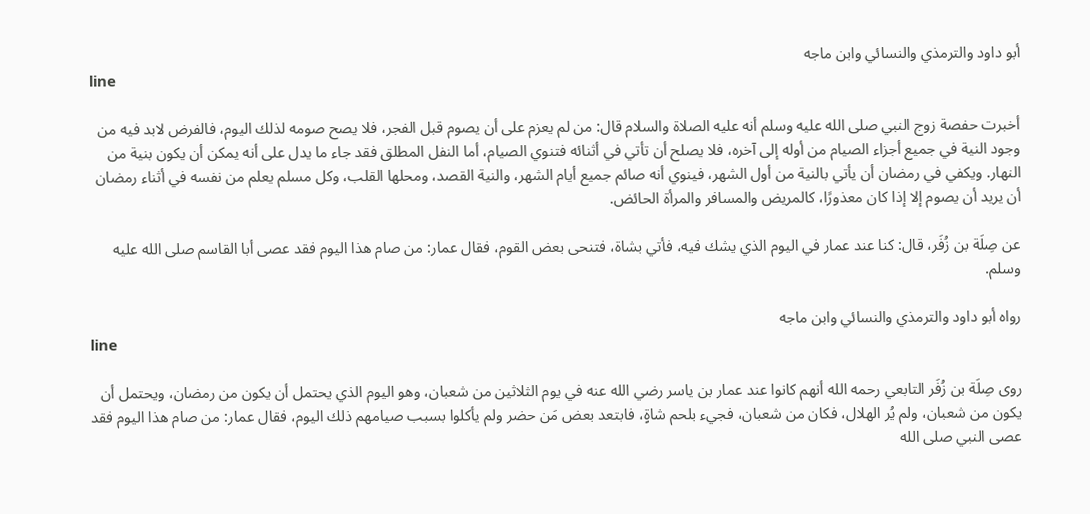أبو داود والترمذي والنسائي وابن ماجه
line

أخبرت حفصة زوج النبي صلى الله عليه وسلم أنه عليه الصلاة والسلام قال: من لم يعزم على أن يصوم قبل الفجر، فلا يصح صومه لذلك اليوم، فالفرض لابد فيه من وجود النية في جميع أجزاء الصيام من أوله إلى آخره، فلا يصلح أن تأتي في أثنائه فتنوي الصيام، أما النفل المطلق فقد جاء ما يدل على أنه يمكن أن يكون بنية من النهار. ويكفي في رمضان أن يأتي بالنية من أول الشهر، فينوي أنه صائم جميع أيام الشهر، والنية القصد، ومحلها القلب، وكل مسلم يعلم من نفسه في أثناء رمضان أن يريد أن يصوم إلا إذا كان معذورًا، كالمريض والمسافر والمرأة الحائض.

عن صِلَة بن زُفَر، قال: كنا عند عمار في اليوم الذي يشك فيه، فأتي بشاة، فتنحى بعض القوم، فقال عمار: من صام هذا اليوم فقد عصى أبا القاسم صلى الله عليه وسلم.

رواه أبو داود والترمذي والنسائي وابن ماجه
line

روى صِلَة بن زُفَر التابعي رحمه الله أنهم كانوا عند عمار بن ياسر رضي الله عنه في يوم الثلاثين من شعبان، وهو اليوم الذي يحتمل أن يكون من رمضان، ويحتمل أن يكون من شعبان، ولم يُر الهلال، فكان من شعبان، فجيء بلحم شاةٍ، فابتعد بعض مَن حضر ولم يأكلوا بسبب صيامهم ذلك اليوم، فقال عمار: من صام هذا اليوم فقد عصى النبي صلى الله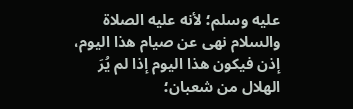عليه وسلم؛ لأنه عليه الصلاة والسلام نهى عن صيام هذا اليوم، إذن فيكون هذا اليوم إذا لم يُرَ الهلال من شعبان؛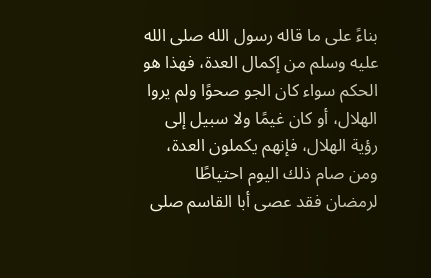بناءً على ما قاله رسول الله صلى الله عليه وسلم من إكمال العدة، فهذا هو الحكم سواء كان الجو صحوًا ولم يروا الهلال، أو كان غيمًا ولا سبيل إلى رؤية الهلال، فإنهم يكملون العدة، ومن صام ذلك اليوم احتياطًا لرمضان فقد عصى أبا القاسم صلى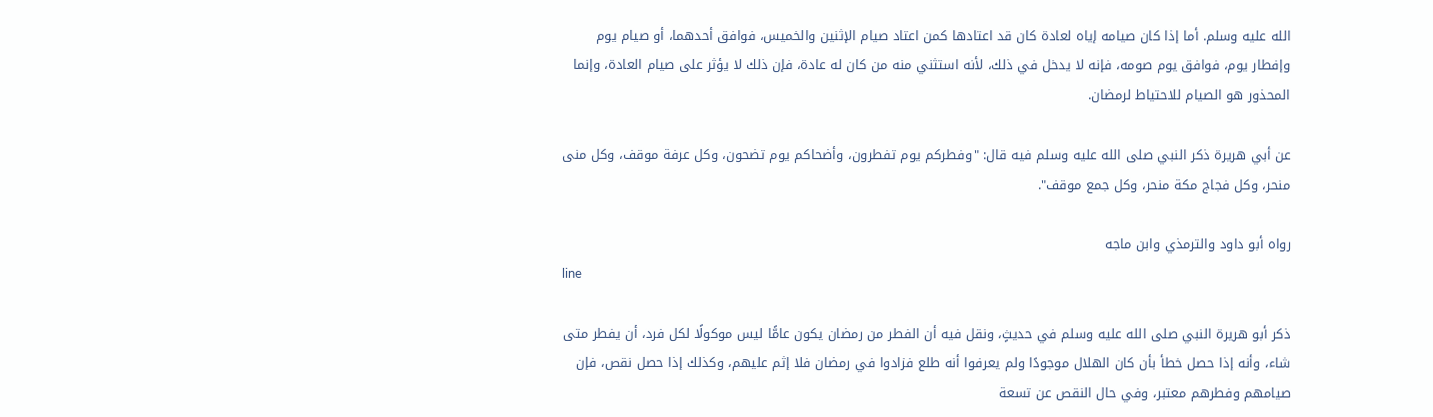الله عليه وسلم. أما إذا كان صيامه إياه لعادة كان قد اعتادها كمن اعتاد صيام الإثنين والخميس، فوافق أحدهما، أو صيام يوم وإفطار يوم، فوافق يوم صومه، فإنه لا يدخل في ذلك، لأنه استثني منه من كان له عادة، فإن ذلك لا يؤثر على صيام العادة، وإنما المحذور هو الصيام للاحتياط لرمضان.

عن أبي هريرة ذكر النبي صلى الله عليه وسلم فيه قال: "وفطركم يوم تفطرون، وأضحاكم يوم تضحون، وكل عرفة موقف، وكل منى منحر، وكل فجاج مكة منحر، وكل جمع موقف".

رواه أبو داود والترمذي وابن ماجه
line

ذكر أبو هريرة النبي صلى الله عليه وسلم في حديثٍ، ونقل فيه أن الفطر من رمضان يكون عامًّا ليس موكولًا لكل فرد، أن يفطر متى شاء، وأنه إذا حصل خطأ بأن كان الهلال موجودًا ولم يعرفوا أنه طلع فزادوا في رمضان فلا إثم عليهم، وكذلك إذا حصل نقص، فإن صيامهم وفطرهم معتبر، وفي حال النقص عن تسعة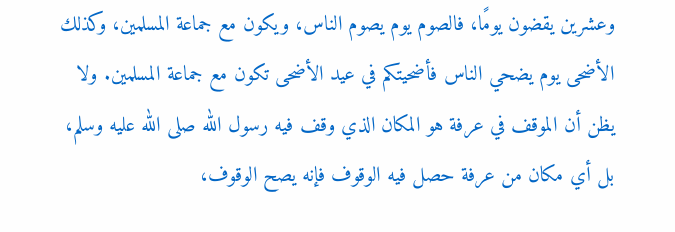وعشرين يقضون يومًا، فالصوم يوم يصوم الناس، ويكون مع جماعة المسلمين، وكذلك الأضحى يوم يضحي الناس فأضحيتكم في عيد الأضحى تكون مع جماعة المسلمين. ولا يظن أن الموقف في عرفة هو المكان الذي وقف فيه رسول الله صلى الله عليه وسلم، بل أي مكان من عرفة حصل فيه الوقوف فإنه يصح الوقوف،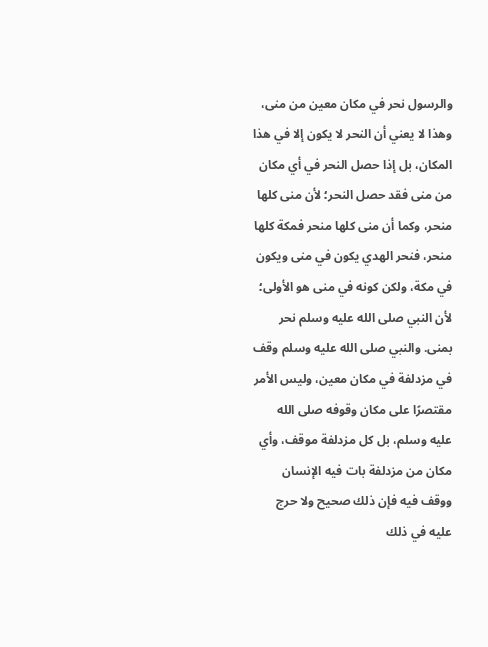والرسول نحر في مكان معين من منى، وهذا لا يعني أن النحر لا يكون إلا في هذا المكان، بل إذا حصل النحر في أي مكان من منى فقد حصل النحر؛ لأن منى كلها منحر، وكما أن منى كلها منحر فمكة كلها منحر، فنحر الهدي يكون في منى ويكون في مكة، ولكن كونه في منى هو الأولى؛ لأن النبي صلى الله عليه وسلم نحر بمنى. والنبي صلى الله عليه وسلم وقف في مزدلفة في مكان معين، وليس الأمر مقتصرًا على مكان وقوفه صلى الله عليه وسلم، بل كل مزدلفة موقف، وأي مكان من مزدلفة بات فيه الإنسان ووقف فيه فإن ذلك صحيح ولا حرج عليه في ذلك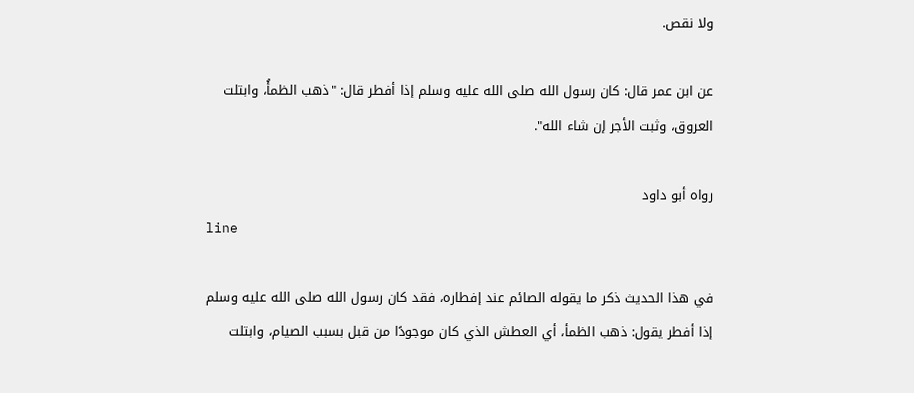ولا نقص.

عن ابن عمر قال: كان رسول الله صلى الله عليه وسلم إذا أفطر قال: "ذهب الظمأُ، وابتلت العروق، وثبت الأجر إن شاء الله".

رواه أبو داود
line

في هذا الحديث ذكر ما يقوله الصائم عند إفطاره، فقد كان رسول الله صلى الله عليه وسلم إذا أفطر يقول: ذهب الظمأ، أي العطش الذي كان موجودًا من قبل بسبب الصيام، وابتلت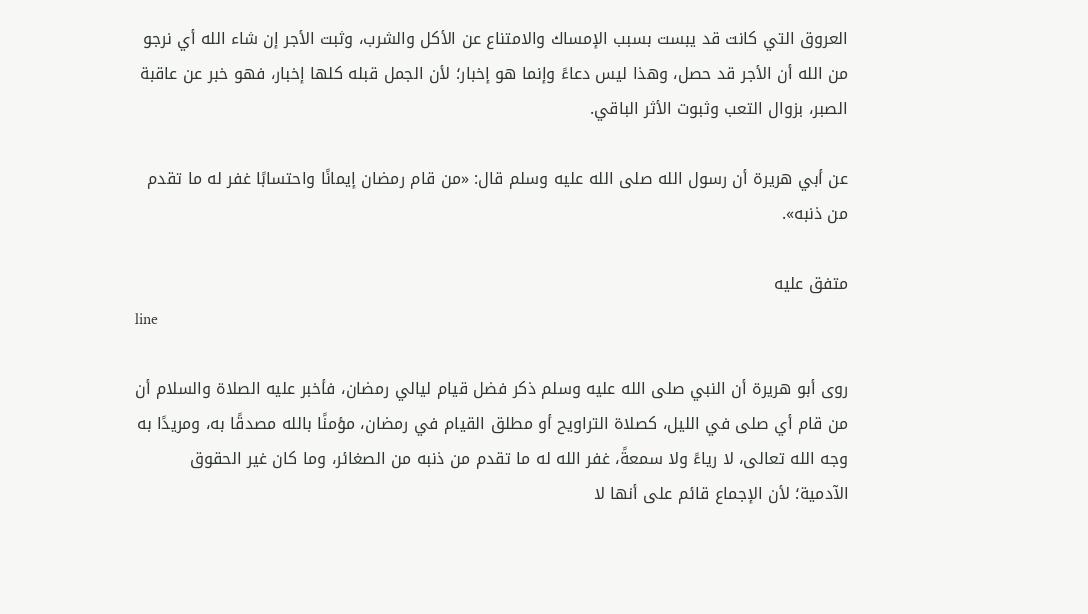العروق التي كانت قد يبست بسبب الإمساك والامتناع عن الأكل والشرب، وثبت الأجر إن شاء الله أي نرجو من الله أن الأجر قد حصل، وهذا ليس دعاءً وإنما هو إخبار؛ لأن الجمل قبله كلها إخبار، فهو خبر عن عاقبة الصبر، بزوال التعب وثبوت الأثر الباقي.

عن أبي هريرة أن رسول الله صلى الله عليه وسلم قال: «من قام رمضان إيمانًا واحتسابًا غفر له ما تقدم من ذنبه».

متفق عليه
line

روى أبو هريرة أن النبي صلى الله عليه وسلم ذكر فضل قيام ليالي رمضان، فأخبر عليه الصلاة والسلام أن من قام أي صلى في الليل، كصلاة التراويح أو مطلق القيام في رمضان، مؤمنًا بالله مصدقًا به، ومريدًا به وجه الله تعالى، لا رياءً ولا سمعةً، غفر الله له ما تقدم من ذنبه من الصغائر، وما كان غير الحقوق الآدمية؛ لأن الإجماع قائم على أنها لا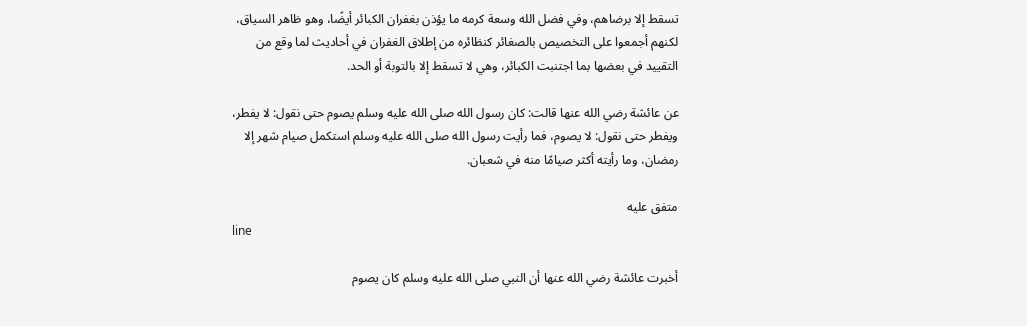تسقط إلا برضاهم، وفي فضل الله وسعة كرمه ما يؤذن بغفران الكبائر أيضًا، وهو ظاهر السياق، لكنهم أجمعوا على التخصيص بالصغائر كنظائره من إطلاق الغفران في أحاديث لما وقع من التقييد في بعضها بما اجتنبت الكبائر، وهي لا تسقط إلا بالتوبة أو الحد.

عن عائشة رضي الله عنها قالت: كان رسول الله صلى الله عليه وسلم يصوم حتى نقول: لا يفطر، ويفطر حتى نقول: لا يصوم، فما رأيت رسول الله صلى الله عليه وسلم استكمل صيام شهر إلا رمضان، وما رأيته أكثر صيامًا منه في شعبان.

متفق عليه
line

أخبرت عائشة رضي الله عنها أن النبي صلى الله عليه وسلم كان يصوم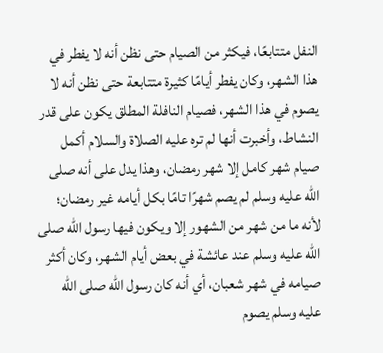النفل متتابعًا، فيكثر من الصيام حتى نظن أنه لا يفطر في هذا الشهر، وكان يفطر أيامًا كثيرة متتابعة حتى نظن أنه لا يصوم في هذا الشهر، فصيام النافلة المطلق يكون على قدر النشاط، وأخبرت أنها لم تره عليه الصلاة والسلام أكمل صيام شهر كامل إلا شهر رمضان، وهذا يدل على أنه صلى الله عليه وسلم لم يصم شهرًا تامًا بكل أيامه غير رمضان؛ لأنه ما من شهر من الشهور إلا ويكون فيها رسول الله صلى الله عليه وسلم عند عائشة في بعض أيام الشهر، وكان أكثر صيامه في شهر شعبان، أي أنه كان رسول الله صلى الله عليه وسلم يصوم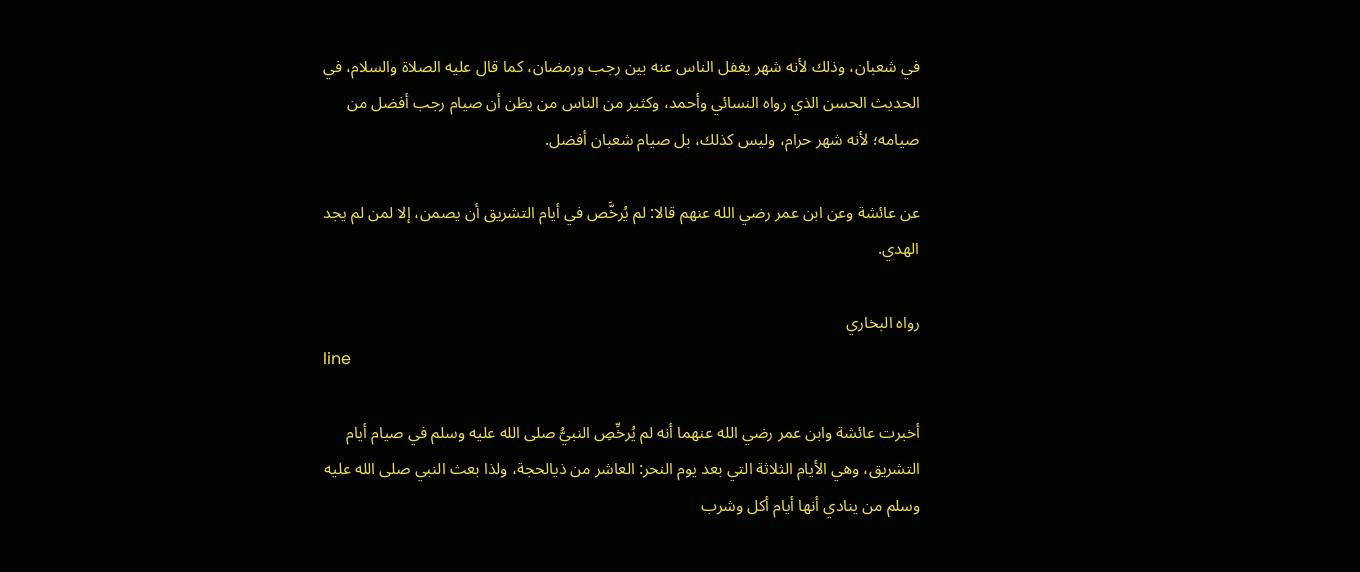في شعبان، وذلك لأنه شهر يغفل الناس عنه بين رجب ورمضان، كما قال عليه الصلاة والسلام، في الحديث الحسن الذي رواه النسائي وأحمد، وكثير من الناس من يظن أن صيام رجب أفضل من صيامه؛ لأنه شهر حرام، وليس كذلك، بل صيام شعبان أفضل.

عن عائشة وعن ابن عمر رضي الله عنهم قالا: لم يُرخَّص في أيام التشريق أن يصمن، إلا لمن لم يجد الهدي.

رواه البخاري
line

أخبرت عائشة وابن عمر رضي الله عنهما أنه لم يُرخِّصِ النبيُّ صلى الله عليه وسلم في صيام أيام التشريق، وهي الأيام الثلاثة التي بعد يوم النحر: العاشر من ذيالحجة، ولذا بعث النبي صلى الله عليه وسلم من ينادي أنها أيام أكل وشرب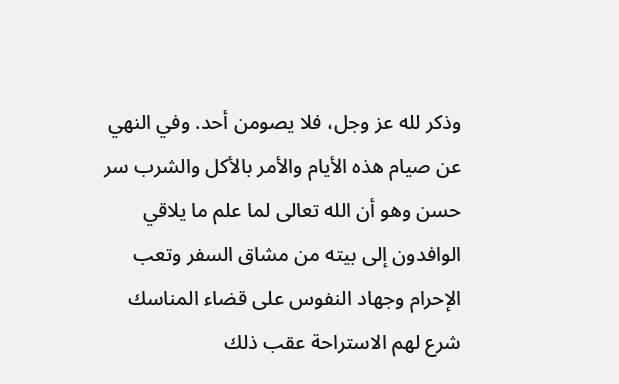وذكر لله عز وجل، فلا يصومن أحد. وفي النهي عن صيام هذه الأيام والأمر بالأكل والشرب سر حسن وهو أن الله تعالى لما علم ما يلاقي الوافدون إلى بيته من مشاق السفر وتعب الإحرام وجهاد النفوس على قضاء المناسك شرع لهم الاستراحة عقب ذلك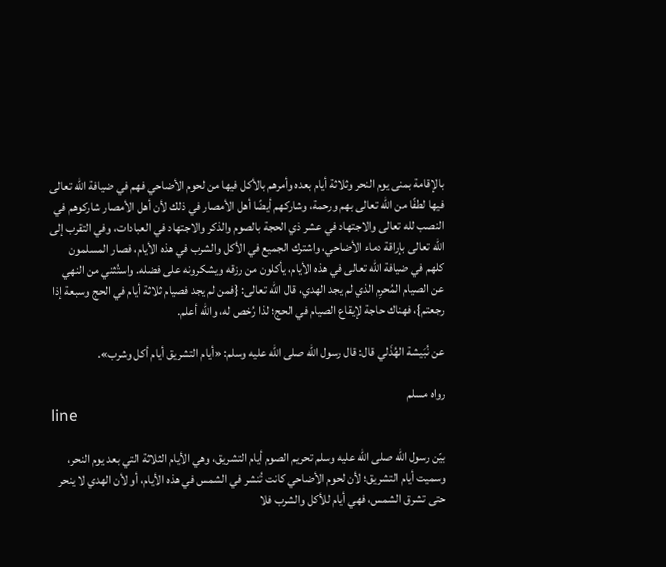بالإقامة بمنى يوم النحر وثلاثة أيام بعده وأمرهم بالأكل فيها من لحوم الأضاحي فهم في ضيافة الله تعالى فيها لطفًا من الله تعالى بهم ورحمة، وشاركهم أيضًا أهل الأمصار في ذلك لأن أهل الأمصار شاركوهم في النصب لله تعالى والاجتهاد في عشر ذي الحجة بالصوم والذكر والاجتهاد في العبادات، وفي التقرب إلى الله تعالى بإراقة دماء الأضاحي، واشترك الجميع في الأكل والشرب في هذه الأيام، فصار المسلمون كلهم في ضيافة الله تعالى في هذه الأيام، يأكلون من رزقه ويشكرونه على فضله. واستُثني من النهي عن الصيام المُحرِم الذي لم يجد الهدي، قال الله تعالى: {فمن لم يجد فصيام ثلاثة أيام في الحج وسبعة إذا رجعتم}، فهناك حاجة لإيقاع الصيام في الحج؛ لذا رُخص له، والله أعلم.

عن نُبَيشة الهُذَلي قال: قال رسول الله صلى الله عليه وسلم: «أيام التشريق أيام أكل وشرب».

رواه مسلم
line

بيّن رسول الله صلى الله عليه وسلم تحريم الصوم أيام التشريق، وهي الأيام الثلاثة التي بعد يوم النحر، وسميت أيام التشريق؛ لأن لحوم الأضاحي كانت تُنشر في الشمس في هذه الأيام، أو لأن الهدي لا ينحر حتى تشرق الشمس، فهي أيام للأكل والشرب فلا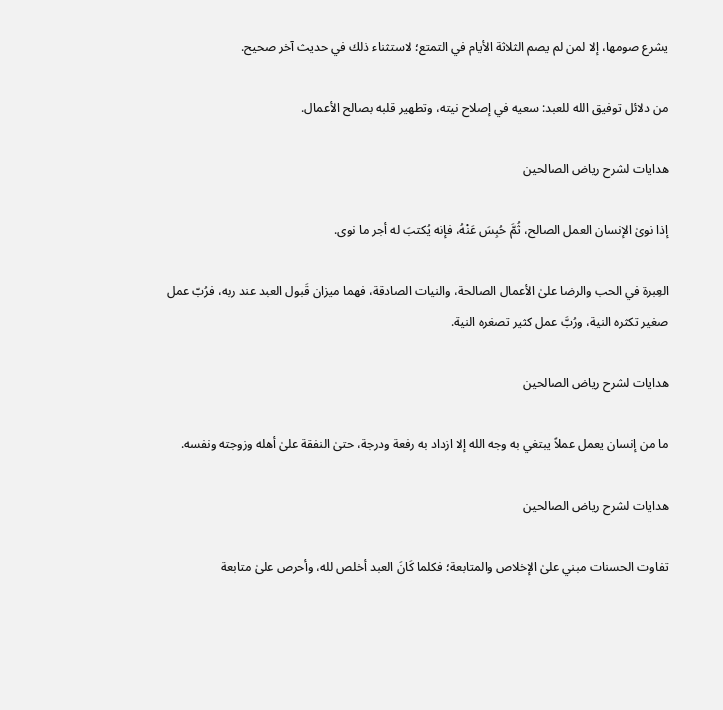يشرع صومها، إلا لمن لم يصم الثلاثة الأيام في التمتع؛ لاستثناء ذلك في حديث آخر صحيح.

من دلائل توفيق الله للعبد: سعيه في إصلاح نيته، وتطهير قلبه بصالح الأعمال.

هدايات لشرح رياض الصالحين

إذا نوىٰ الإنسان العمل الصالح، ثُمَّ حُبِسَ عَنْهُ، فإنه يُكتبَ له أجر ما نوى.

العِبرة في الحب والرضا علىٰ الأعمال الصالحة، والنيات الصادقة، فهما ميزان قَبول العبد عند ربه، فرُبّ عمل صغير تكثره النية، ورُبَّ عمل كثير تصغره النية.

هدايات لشرح رياض الصالحين

ما من إنسان يعمل عملاً يبتغي به وجه الله إلا ازداد به رفعة ودرجة، حتىٰ النفقة علىٰ أهله وزوجته ونفسه.

هدايات لشرح رياض الصالحين

تفاوت الحسنات مبني علىٰ الإخلاص والمتابعة؛ فكلما كَانَ العبد أخلص لله، وأحرص علىٰ متابعة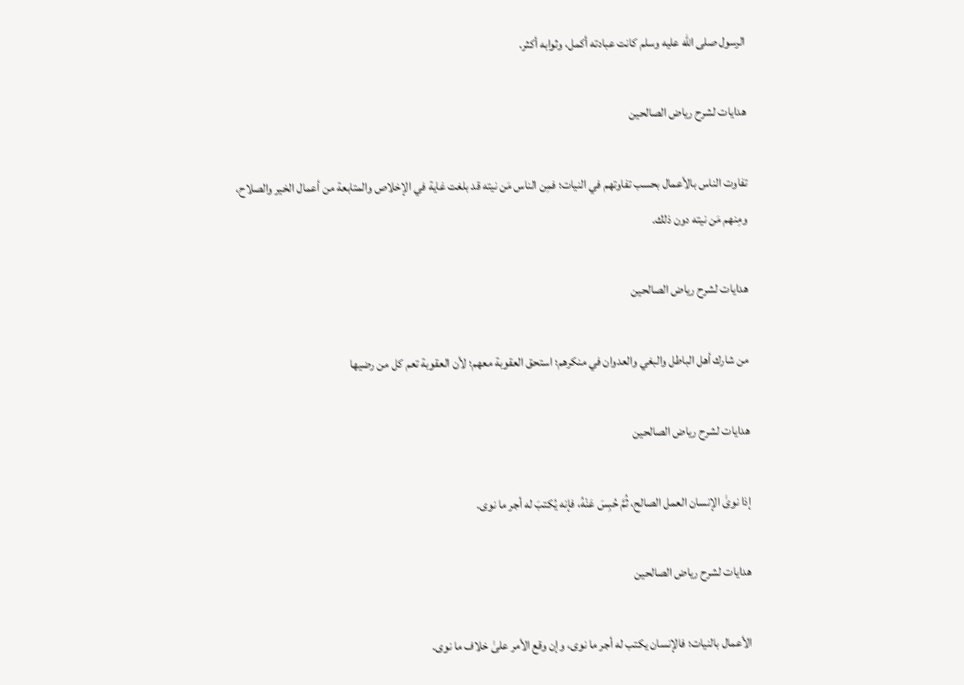الرسول صلى الله عليه وسلم كانت عبادته أكمل، وثوابه أكثر.

هدايات لشرح رياض الصالحين

تفاوت الناس بالأعمال بحسب تفاوتهم في النيات؛ فمِن الناس مَن نيته قد بلغت غاية في الإخلاص والمتابعة من أعمال الخير والصلاح، ومِنهم مَن نيته دون ذلك.

هدايات لشرح رياض الصالحين

من شارك أهل الباطل والبغي والعدوان في منكرهم؛ استحق العقوبة معهم؛ لأن العقوبة تعم كل من رضيها

هدايات لشرح رياض الصالحين

إذا نوىٰ الإنسان العمل الصالح، ثُمَّ حُبِسَ عَنْهُ، فإنه يُكتبَ له أجر ما نوى.

هدايات لشرح رياض الصالحين

الأعمال بالنيات؛ فالإنسان يكتب له أجر ما نوى، وإن وقع الأمر علىٰ خلاف ما نوى.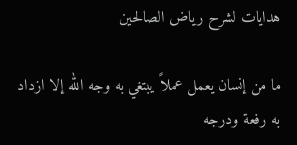هدايات لشرح رياض الصالحين

ما من إنسان يعمل عملاً يبتغي به وجه الله إلا ازداد به رفعة ودرجه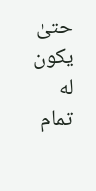حتىٰ يكون له تمام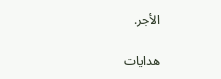الأجر.

هدايات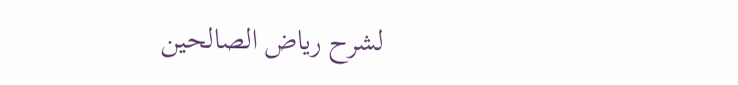لشرح رياض الصالحين